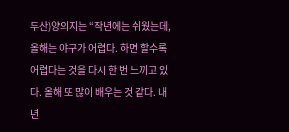두산)양의지는 “작년에는 쉬웠는데, 올해는 야구가 어렵다. 하면 할수록 어렵다는 것을 다시 한 번 느끼고 있다. 올해 또 많이 배우는 것 같다. 내년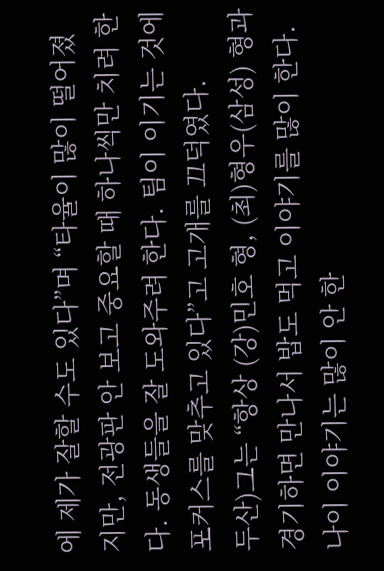에 제가 잘할 수도 있다”며 “타율이 많이 떨어졌지만, 전광판 안 보고 중요할 때 하나씩만 치려 한다. 동생들을 잘 도와주려 한다. 팀이 이기는 것에 포커스를 맞추고 있다”고 고개를 끄덕였다.
두산)그는 “항상 (강)민호 형, (최)형우(삼성) 형과 경기하면 만나서 밥도 먹고 이야기를 많이 한다. 나이 이야기는 많이 안 한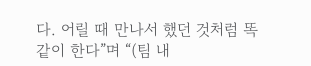다. 어릴 때 만나서 했던 것처럼 똑같이 한다”며 “(팀 내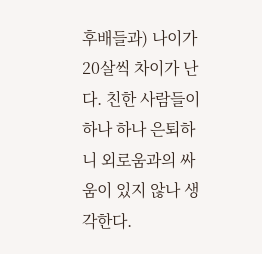후배들과) 나이가 20살씩 차이가 난다. 친한 사람들이 하나 하나 은퇴하니 외로움과의 싸움이 있지 않나 생각한다.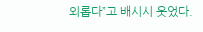외롭다”고 배시시 웃었다.